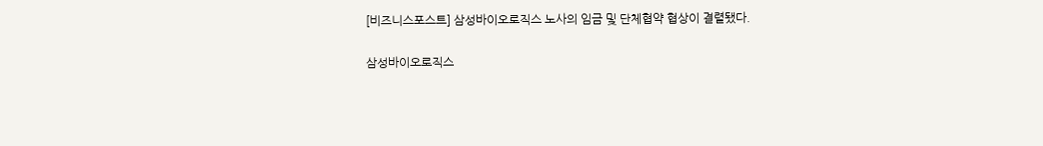[비즈니스포스트] 삼성바이오로직스 노사의 임금 및 단체협약 협상이 결렬됐다.

삼성바이오로직스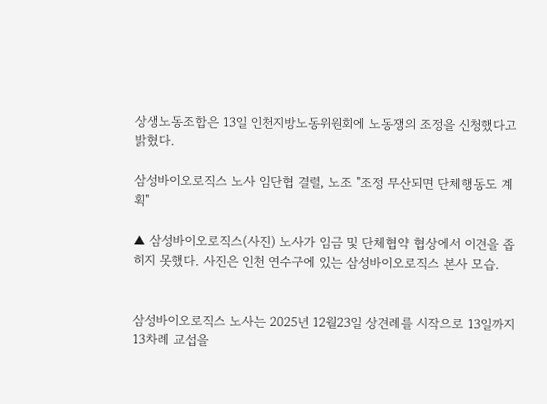상생노동조합은 13일 인천지방노동위원회에 노동쟁의 조정을 신청했다고 밝혔다.

삼성바이오로직스 노사 임단협 결렬, 노조 "조정 무산되면 단체행동도 계획"

▲ 삼성바이오로직스(사진) 노사가 임금 및 단체협약 협상에서 이견을 좁히지 못했다. 사진은 인천 연수구에 있는 삼성바이오로직스 본사 모습.


삼성바이오로직스 노사는 2025년 12월23일 상견례를 시작으로 13일까지 13차례 교섭을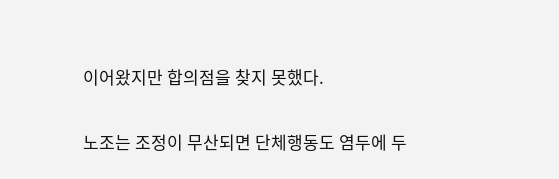이어왔지만 합의점을 찾지 못했다.

노조는 조정이 무산되면 단체행동도 염두에 두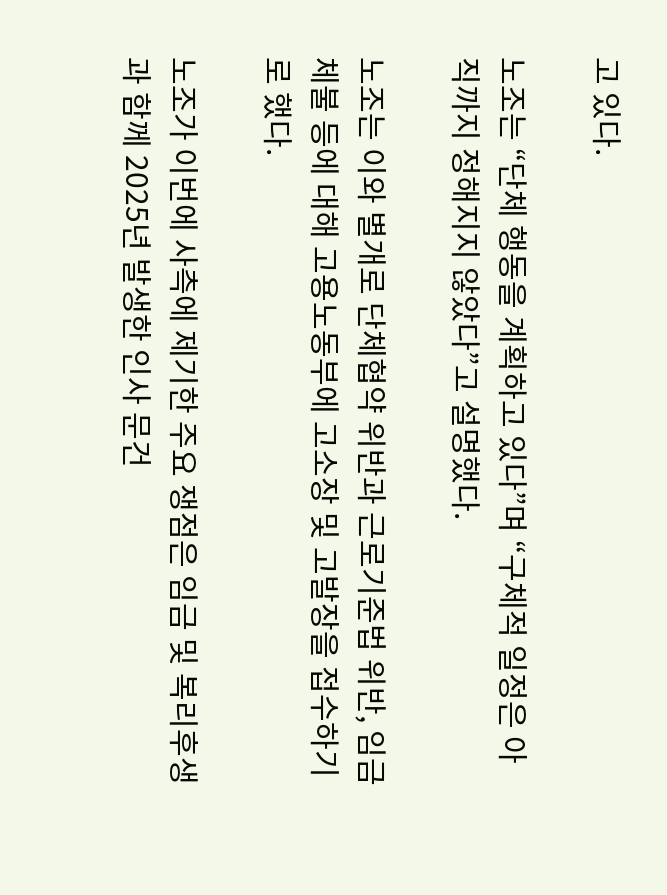고 있다.

노조는 “단체 행동을 계획하고 있다”며 “구체적 일정은 아직까지 정해지지 않았다”고 설명했다.

노조는 이와 별개로 단체협약 위반과 근로기준법 위반, 임금 체불 등에 대해 고용노동부에 고소장 및 고발장을 접수하기로 했다.

노조가 이번에 사측에 제기한 주요 쟁점은 임금 및 복리후생과 함께 2025년 발생한 인사 문건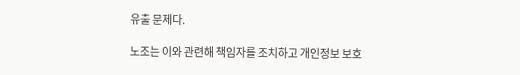유출 문제다.

노조는 이와 관련해 책임자를 조치하고 개인정보 보호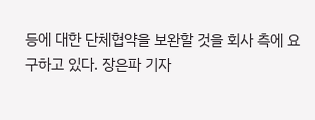등에 대한 단체협약을 보완할 것을 회사 측에 요구하고 있다. 장은파 기자